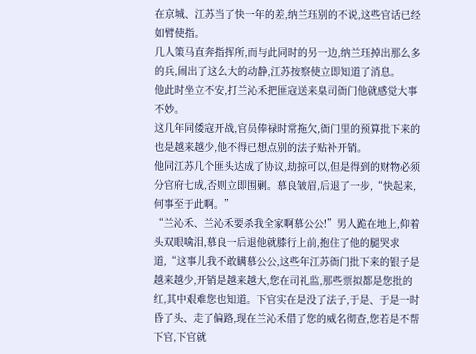在京城、江苏当了快一年的差,纳兰珏别的不说,这些官话已经如臂使指。
几人策马直奔指挥所,而与此同时的另一边,纳兰珏掉出那么多的兵,闹出了这么大的动静,江苏按察使立即知道了消息。
他此时坐立不安,打兰沁禾把匪寇送来臬司衙门他就感觉大事不妙。
这几年同倭寇开战,官员俸禄时常拖欠,衙门里的预算批下来的也是越来越少,他不得已想点别的法子贴补开销。
他同江苏几个匪头达成了协议,劫掠可以,但是得到的财物必须分官府七成,否则立即围剿。慕良皱眉,后退了一步,“快起来,何事至于此啊。”
“兰沁禾、兰沁禾要杀我全家啊慕公公!”男人跪在地上,仰着头双眼噙泪,慕良一后退他就膝行上前,抱住了他的腿哭求道,“这事儿我不敢瞒慕公公,这些年江苏衙门批下来的银子是越来越少,开销是越来越大,您在司礼监,那些票拟都是您批的红,其中艰难您也知道。下官实在是没了法子,于是、于是一时昏了头、走了偏路,现在兰沁禾借了您的威名彻查,您若是不帮下官,下官就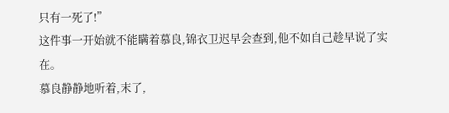只有一死了!”
这件事一开始就不能瞒着慕良,锦衣卫迟早会查到,他不如自己趁早说了实在。
慕良静静地听着,末了,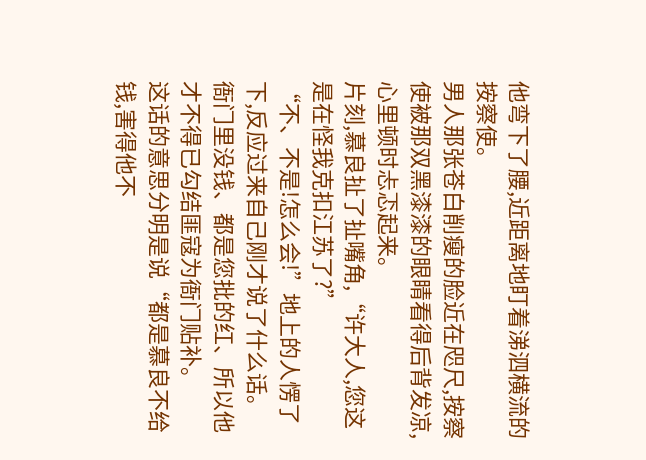他弯下了腰,近距离地盯着涕泗横流的按察使。
男人那张苍白削瘦的脸近在咫尺,按察使被那双黑漆漆的眼睛看得后背发凉,心里顿时忐忑起来。
片刻,慕良扯了扯嘴角,“许大人,您这是在怪我克扣江苏了?”
“不、不是!怎么会!”地上的人愣了下,反应过来自己刚才说了什么话。
衙门里没钱、都是您批的红、所以他才不得已勾结匪寇为衙门贴补。
这话的意思分明是说“都是慕良不给钱,害得他不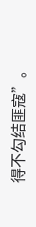得不勾结匪寇”。